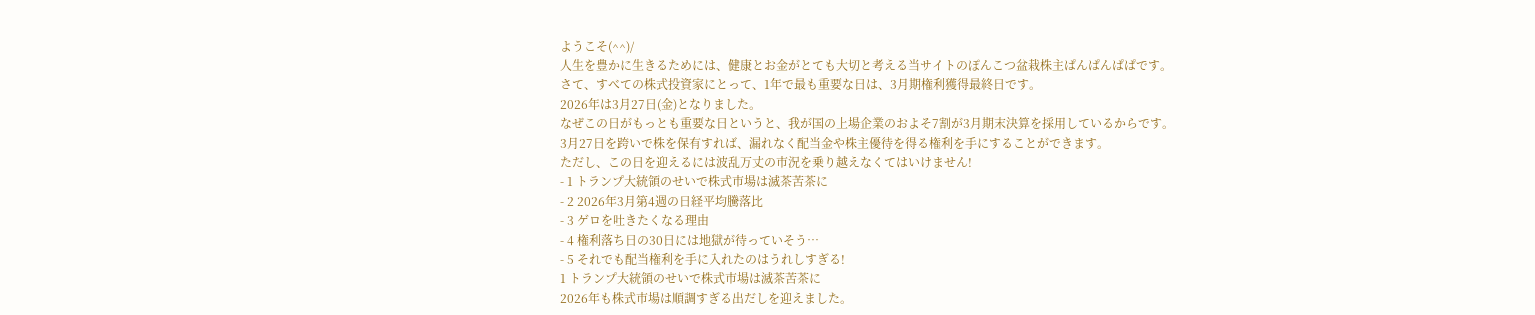ようこそ(^^)/
人生を豊かに生きるためには、健康とお金がとても大切と考える当サイトのぽんこつ盆栽株主ぱんぱんぱぱです。
さて、すべての株式投資家にとって、1年で最も重要な日は、3月期権利獲得最終日です。
2026年は3月27日(金)となりました。
なぜこの日がもっとも重要な日というと、我が国の上場企業のおよそ7割が3月期末決算を採用しているからです。
3月27日を跨いで株を保有すれば、漏れなく配当金や株主優待を得る権利を手にすることができます。
ただし、この日を迎えるには波乱万丈の市況を乗り越えなくてはいけません!
- 1 トランプ大統領のせいで株式市場は滅茶苦茶に
- 2 2026年3月第4週の日経平均騰落比
- 3 ゲロを吐きたくなる理由
- 4 権利落ち日の30日には地獄が待っていそう…
- 5 それでも配当権利を手に入れたのはうれしすぎる!
1 トランプ大統領のせいで株式市場は滅茶苦茶に
2026年も株式市場は順調すぎる出だしを迎えました。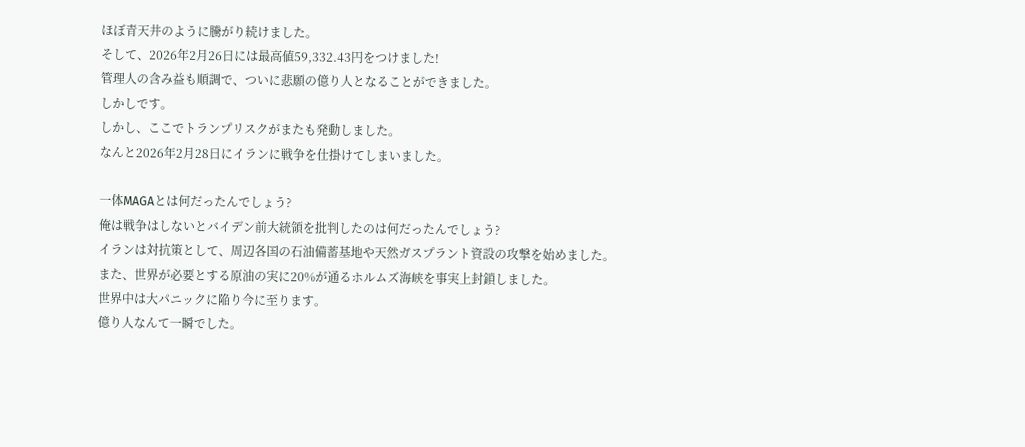ほぼ青天井のように騰がり続けました。
そして、2026年2月26日には最高値59,332.43円をつけました!
管理人の含み益も順調で、ついに悲願の億り人となることができました。
しかしです。
しかし、ここでトランプリスクがまたも発動しました。
なんと2026年2月28日にイランに戦争を仕掛けてしまいました。

一体MAGAとは何だったんでしょう?
俺は戦争はしないとバイデン前大統領を批判したのは何だったんでしょう?
イランは対抗策として、周辺各国の石油備蓄基地や天然ガスプラント資設の攻撃を始めました。
また、世界が必要とする原油の実に20%が通るホルムズ海峡を事実上封鎖しました。
世界中は大パニックに陥り今に至ります。
億り人なんて一瞬でした。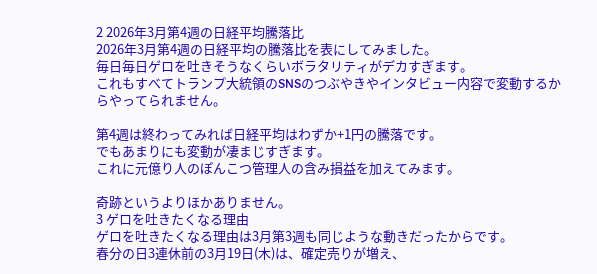2 2026年3月第4週の日経平均騰落比
2026年3月第4週の日経平均の騰落比を表にしてみました。
毎日毎日ゲロを吐きそうなくらいボラタリティがデカすぎます。
これもすべてトランプ大統領のSNSのつぶやきやインタビュー内容で変動するからやってられません。

第4週は終わってみれば日経平均はわずか+1円の騰落です。
でもあまりにも変動が凄まじすぎます。
これに元億り人のぽんこつ管理人の含み損益を加えてみます。

奇跡というよりほかありません。
3 ゲロを吐きたくなる理由
ゲロを吐きたくなる理由は3月第3週も同じような動きだったからです。
春分の日3連休前の3月19日(木)は、確定売りが増え、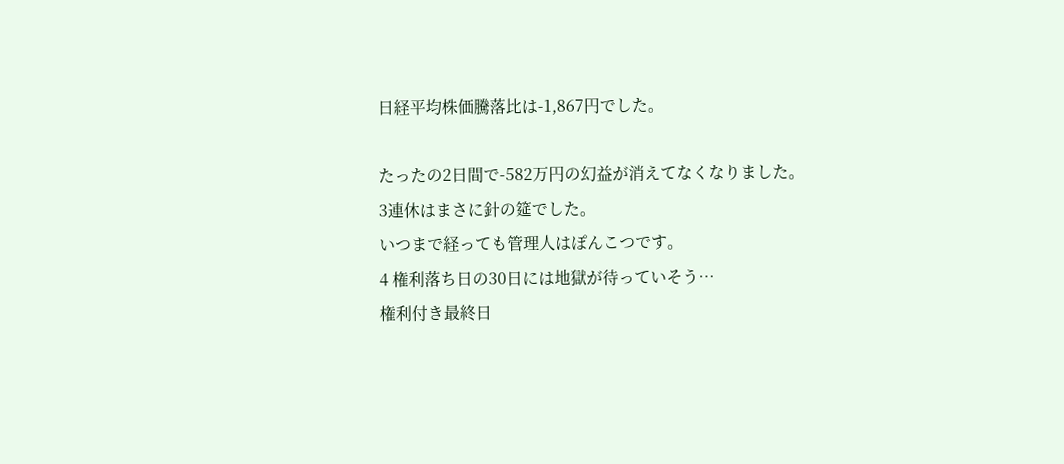日経平均株価騰落比は-1,867円でした。

たったの2日間で-582万円の幻益が消えてなくなりました。
3連休はまさに針の筵でした。
いつまで経っても管理人はぽんこつです。
4 権利落ち日の30日には地獄が待っていそう…
権利付き最終日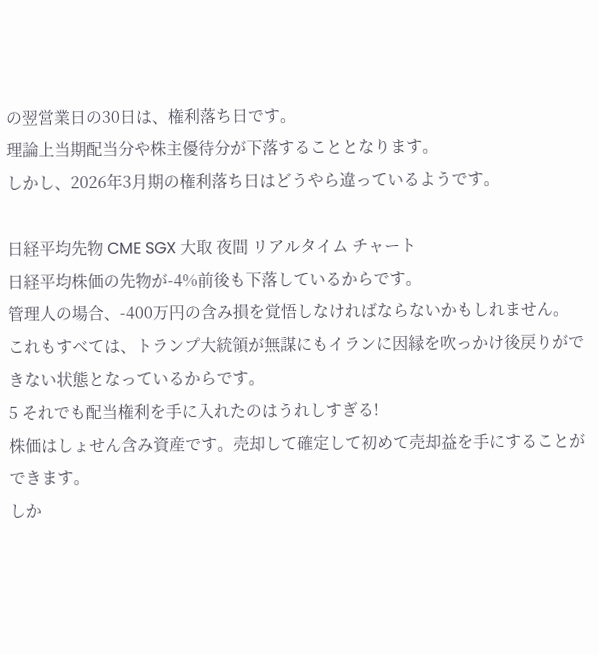の翌営業日の30日は、権利落ち日です。
理論上当期配当分や株主優待分が下落することとなります。
しかし、2026年3月期の権利落ち日はどうやら違っているようです。

日経平均先物 CME SGX 大取 夜間 リアルタイム チャート
日経平均株価の先物が-4%前後も下落しているからです。
管理人の場合、-400万円の含み損を覚悟しなければならないかもしれません。
これもすべては、トランプ大統領が無謀にもイランに因縁を吹っかけ後戻りができない状態となっているからです。
5 それでも配当権利を手に入れたのはうれしすぎる!
株価はしょせん含み資産です。売却して確定して初めて売却益を手にすることができます。
しか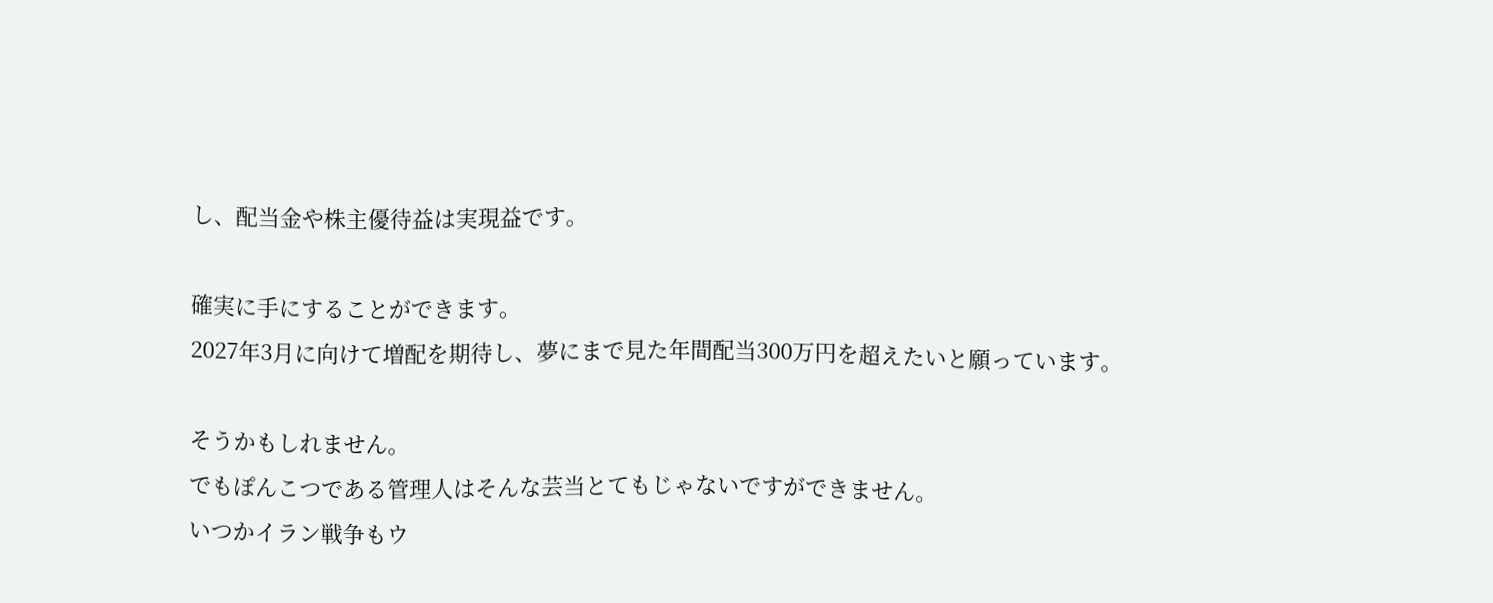し、配当金や株主優待益は実現益です。

確実に手にすることができます。
2027年3月に向けて増配を期待し、夢にまで見た年間配当300万円を超えたいと願っています。

そうかもしれません。
でもぽんこつである管理人はそんな芸当とてもじゃないですができません。
いつかイラン戦争もウ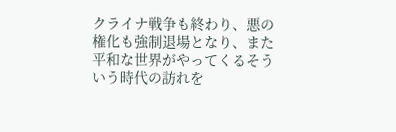クライナ戦争も終わり、悪の権化も強制退場となり、また平和な世界がやってくるそういう時代の訪れを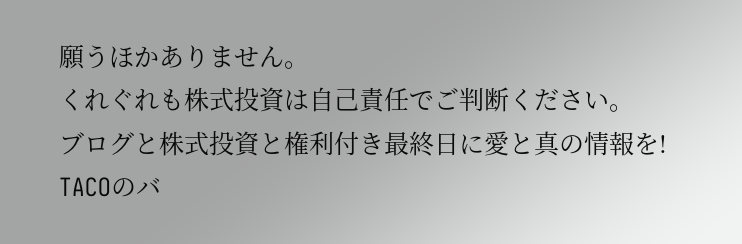願うほかありません。
くれぐれも株式投資は自己責任でご判断ください。
ブログと株式投資と権利付き最終日に愛と真の情報を!
TACOのバ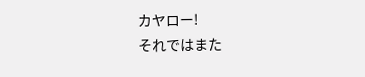カヤロー!
それではまた